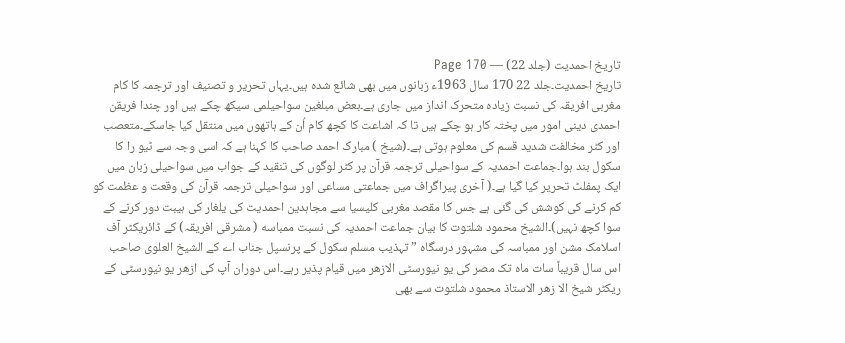تاریخ احمدیت (جلد 22) — Page 170
تاریخ احمدیت۔جلد 22 170 سال 1963ء زبانوں میں بھی شائع شدہ ہیں۔یہاں تحریر و تصنیف اور ترجمہ کا کام مغربی افریقہ کی نسبت زیادہ متحرک انداز میں جاری ہے۔بعض مبلغین سواحیلمی سیکھ چکے ہیں اور چندا فریقن احمدی دینی امور میں پختہ کار ہو چکے ہیں تا کہ اشاعت کا کچھ کام اُن کے ہاتھوں میں منتقل کیا جاسکے۔متعصب اور کٹر مخالفت شدید قسم کی معلوم ہوتی ہے۔(شیخ ) مبارک احمد صاحب کا کہنا ہے کہ اسی وجہ سے ٹیو را کا سکول بند ہوا۔جماعت احمدیہ کے سواحیلی ترجمہ قرآن پر کٹر لوگوں کی تنقید کے جواب میں سواحیلی زبان میں ایک پمفلٹ تحریر کیا گیا ہے۔( آخری پیراگراف میں جماعتی مساعی اور سواحیلی ترجمہ قرآن کی وقعت و عظمت کو کم کرنے کی کوشش کی گئی ہے جس کا مقصد مغربی کلیسیا سے مجاہدین احمدیت کی یلغار کی ہیبت دور کرنے کے سوا کچھ نہیں)۔الشیخ محمود شلتوت کا بیان جماعت احمدیہ کی نسبت ممباسه ( مشرقی افریقہ) کے ڈائریکٹر آف اسلامک مشن اور ممباسہ کی مشہور درسگاہ ” تہذیب مسلم سکول کے پرنسپل جناب اے کے الشیخ العلوی صاحب اس سال قریباً سات ماہ تک مصر کی یو نیورسٹی الازھر میں قیام پذیر رہے۔اس دوران آپ کی ازھر یو نیورسٹی کے ریکٹر شیخ الا زھر الاستاذ محمود شلتوت سے بھی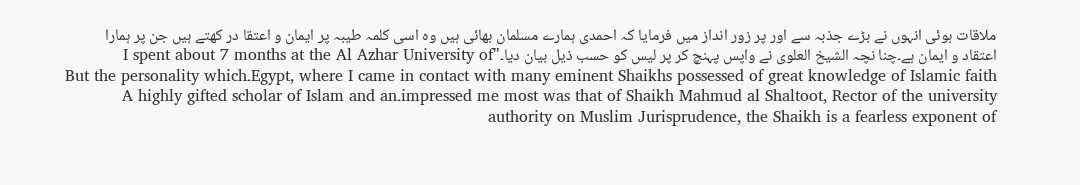ملاقات ہوئی انہوں نے بڑے جذبہ سے اور پر زور انداز میں فرمایا کہ احمدی ہمارے مسلمان بھائی ہیں وہ اسی کلمہ طیبہ پر ایمان و اعتقا در کھتے ہیں جن پر ہمارا اعتقاد و ایمان ہے۔چنا نچہ الشیخ العلوی نے واپس پہنچ کر پر لیس کو حسب ذیل بیان دیا۔"I spent about 7 months at the Al Azhar University of Egypt, where I came in contact with many eminent Shaikhs possessed of great knowledge of Islamic faith۔But the personality which impressed me most was that of Shaikh Mahmud al Shaltoot, Rector of the university۔A highly gifted scholar of Islam and an authority on Muslim Jurisprudence, the Shaikh is a fearless exponent of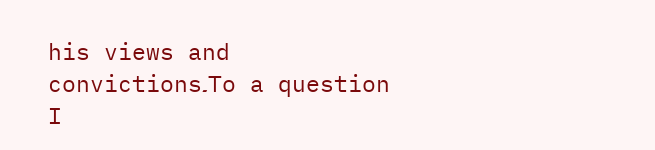his views and convictions۔To a question I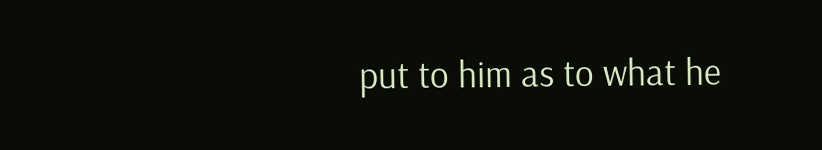put to him as to what he